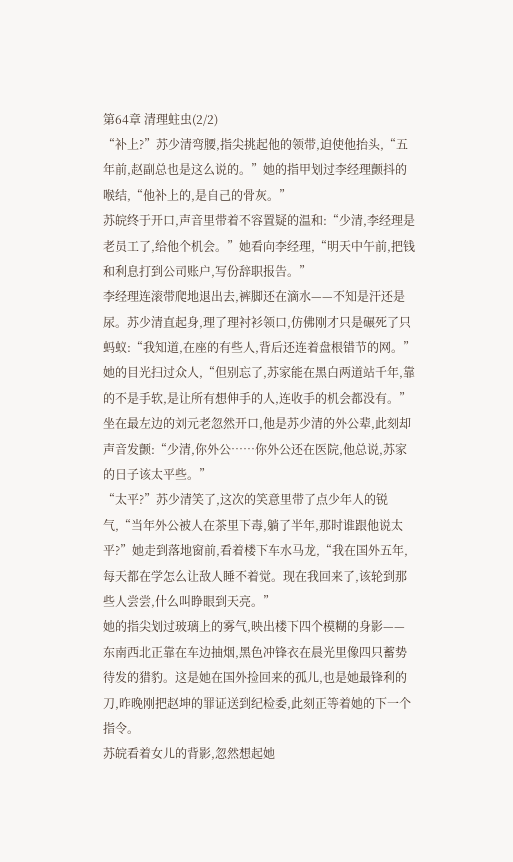第64章 清理蛀虫(2/2)
“补上?”苏少清弯腰,指尖挑起他的领带,迫使他抬头,“五年前,赵副总也是这么说的。”她的指甲划过李经理颤抖的喉结,“他补上的,是自己的骨灰。”
苏皖终于开口,声音里带着不容置疑的温和:“少清,李经理是老员工了,给他个机会。”她看向李经理,“明天中午前,把钱和利息打到公司账户,写份辞职报告。”
李经理连滚带爬地退出去,裤脚还在滴水——不知是汗还是尿。苏少清直起身,理了理衬衫领口,仿佛刚才只是碾死了只蚂蚁:“我知道,在座的有些人,背后还连着盘根错节的网。”她的目光扫过众人,“但别忘了,苏家能在黑白两道站千年,靠的不是手软,是让所有想伸手的人,连收手的机会都没有。”
坐在最左边的刘元老忽然开口,他是苏少清的外公辈,此刻却声音发颤:“少清,你外公……你外公还在医院,他总说,苏家的日子该太平些。”
“太平?”苏少清笑了,这次的笑意里带了点少年人的锐气,“当年外公被人在茶里下毒,躺了半年,那时谁跟他说太平?”她走到落地窗前,看着楼下车水马龙,“我在国外五年,每天都在学怎么让敌人睡不着觉。现在我回来了,该轮到那些人尝尝,什么叫睁眼到天亮。”
她的指尖划过玻璃上的雾气,映出楼下四个模糊的身影——东南西北正靠在车边抽烟,黑色冲锋衣在晨光里像四只蓄势待发的猎豹。这是她在国外捡回来的孤儿,也是她最锋利的刀,昨晚刚把赵坤的罪证送到纪检委,此刻正等着她的下一个指令。
苏皖看着女儿的背影,忽然想起她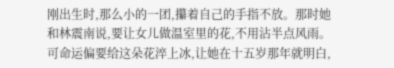刚出生时,那么小的一团,攥着自己的手指不放。那时她和林震南说,要让女儿做温室里的花,不用沾半点风雨。可命运偏要给这朵花淬上冰,让她在十五岁那年就明白,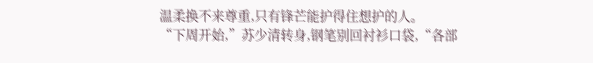温柔换不来尊重,只有锋芒能护得住想护的人。
“下周开始,”苏少清转身,钢笔别回衬衫口袋,“各部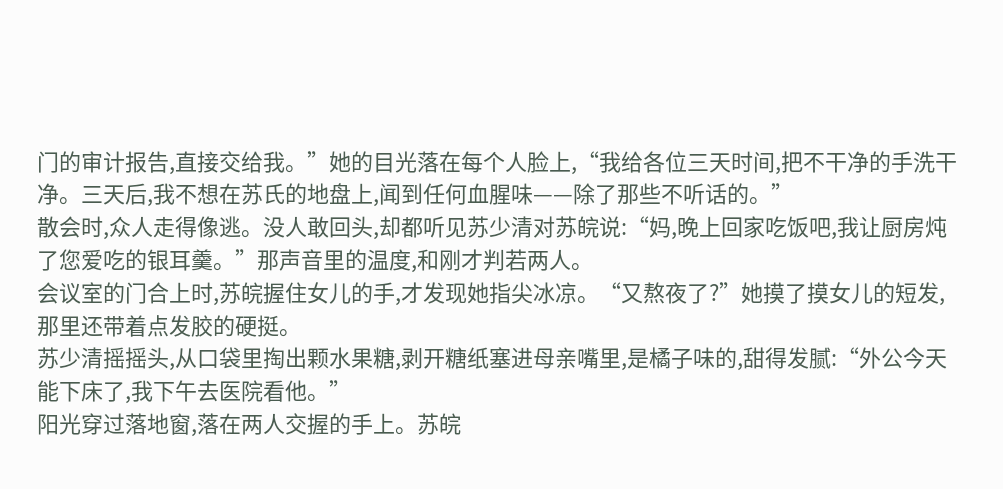门的审计报告,直接交给我。”她的目光落在每个人脸上,“我给各位三天时间,把不干净的手洗干净。三天后,我不想在苏氏的地盘上,闻到任何血腥味——除了那些不听话的。”
散会时,众人走得像逃。没人敢回头,却都听见苏少清对苏皖说:“妈,晚上回家吃饭吧,我让厨房炖了您爱吃的银耳羹。”那声音里的温度,和刚才判若两人。
会议室的门合上时,苏皖握住女儿的手,才发现她指尖冰凉。“又熬夜了?”她摸了摸女儿的短发,那里还带着点发胶的硬挺。
苏少清摇摇头,从口袋里掏出颗水果糖,剥开糖纸塞进母亲嘴里,是橘子味的,甜得发腻:“外公今天能下床了,我下午去医院看他。”
阳光穿过落地窗,落在两人交握的手上。苏皖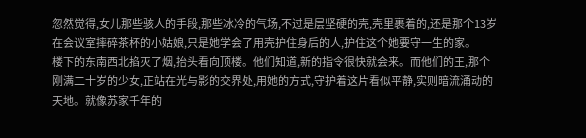忽然觉得,女儿那些骇人的手段,那些冰冷的气场,不过是层坚硬的壳,壳里裹着的,还是那个13岁在会议室摔碎茶杯的小姑娘,只是她学会了用壳护住身后的人,护住这个她要守一生的家。
楼下的东南西北掐灭了烟,抬头看向顶楼。他们知道,新的指令很快就会来。而他们的王,那个刚满二十岁的少女,正站在光与影的交界处,用她的方式,守护着这片看似平静,实则暗流涌动的天地。就像苏家千年的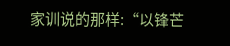家训说的那样:“以锋芒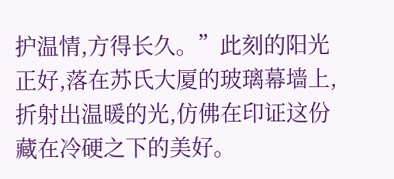护温情,方得长久。”此刻的阳光正好,落在苏氏大厦的玻璃幕墙上,折射出温暖的光,仿佛在印证这份藏在冷硬之下的美好。